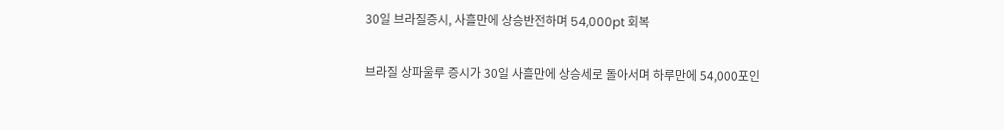30일 브라질증시, 사흘만에 상승반전하며 54,000pt 회복

브라질 상파울루 증시가 30일 사흘만에 상승세로 돌아서며 하루만에 54,000포인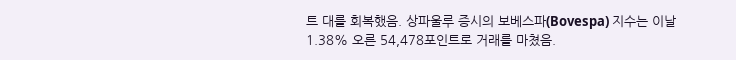트 대를 회복했음. 상파울루 증시의 보베스파(Bovespa) 지수는 이날 1.38% 오른 54,478포인트로 거래를 마쳤음.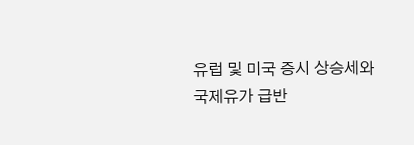유럽 및 미국 증시 상승세와 국제유가 급반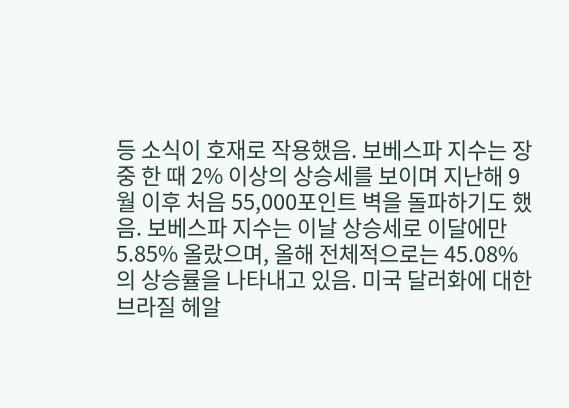등 소식이 호재로 작용했음. 보베스파 지수는 장중 한 때 2% 이상의 상승세를 보이며 지난해 9월 이후 처음 55,000포인트 벽을 돌파하기도 했음. 보베스파 지수는 이날 상승세로 이달에만 5.85% 올랐으며, 올해 전체적으로는 45.08%의 상승률을 나타내고 있음. 미국 달러화에 대한 브라질 헤알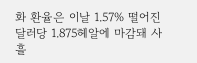화 환율은 이날 1.57% 떨어진 달러당 1.875헤알에 마감돼 사흘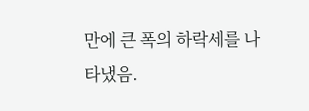만에 큰 폭의 하락세를 나타냈음.